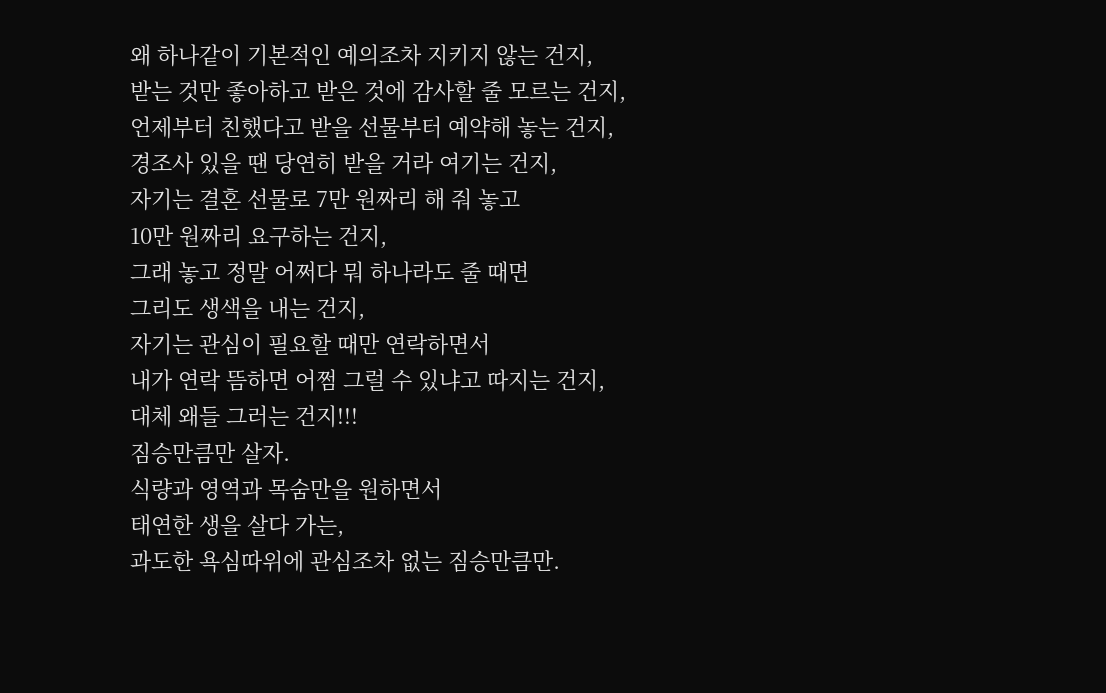왜 하나같이 기본적인 예의조차 지키지 않는 건지,
받는 것만 좋아하고 받은 것에 감사할 줄 모르는 건지,
언제부터 친했다고 받을 선물부터 예약해 놓는 건지,
경조사 있을 땐 당연히 받을 거라 여기는 건지,
자기는 결혼 선물로 7만 원짜리 해 줘 놓고
10만 원짜리 요구하는 건지,
그래 놓고 정말 어쩌다 뭐 하나라도 줄 때면
그리도 생색을 내는 건지,
자기는 관심이 필요할 때만 연락하면서
내가 연락 뜸하면 어쩜 그럴 수 있냐고 따지는 건지,
대체 왜들 그러는 건지!!!
짐승만큼만 살자.
식량과 영역과 목숨만을 원하면서
태연한 생을 살다 가는,
과도한 욕심따위에 관심조차 없는 짐승만큼만.